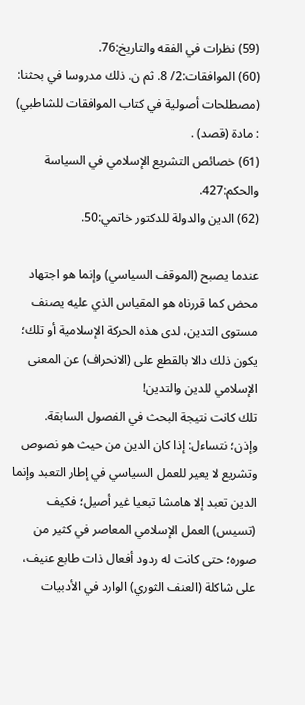(59) نظرات في الفقه والتاريخ:76.
(60) الموافقات:2/ 8. ثم ن. ذلك مدروسا في بحثنا: (مصطلحات أصولية في كتاب الموافقات للشاطبي) : مادة (قصد) .
(61) خصائص التشريع الإسلامي في السياسة والحكم:427.
(62) الدين والدولة للدكتور خاتمي:50.

عندما يصبح (الموقف السياسي) وإنما هو اجتهاد محض كما قررناه هو المقياس الذي عليه يصنف مستوى التدين، لدى هذه الحركة الإسلامية أو تلك؛ يكون ذلك دالا بالقطع على (الانحراف) عن المعنى الإسلامي للدين والتدين!
تلك كانت نتيجة البحث في الفصول السابقة.
وإذن؛ نتساءل: إذا كان الدين من حيث هو نصوص وتشريع لا يعير للعمل السياسي في إطار التعبد وإنما الدين تعبد إلا هامشا تبعيا غير أصيل؛ فكيف (تسيس) العمل الإسلامي المعاصر في كثير من صوره؛ حتى كانت له ردود أفعال ذات طابع عنيف، على شاكلة (العنف الثوري) الوارد في الأدبيات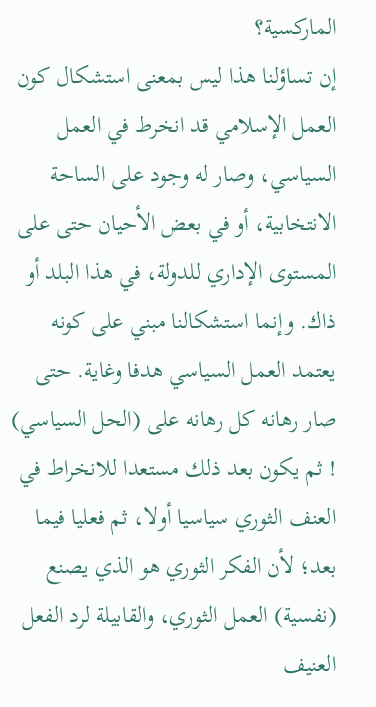الماركسية؟
إن تساؤلنا هذا ليس بمعنى استشكال كون العمل الإسلامي قد انخرط في العمل السياسي، وصار له وجود على الساحة الانتخابية، أو في بعض الأحيان حتى على المستوى الإداري للدولة، في هذا البلد أو ذاك. وإنما استشكالنا مبني على كونه يعتمد العمل السياسي هدفا وغاية. حتى صار رهانه كل رهانه على (الحل السياسي) ! ثم يكون بعد ذلك مستعدا للانخراط في العنف الثوري سياسيا أولا، ثم فعليا فيما بعد؛ لأن الفكر الثوري هو الذي يصنع (نفسية) العمل الثوري، والقابيلة لرد الفعل العنيف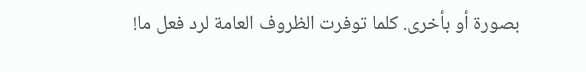بصورة أو بأخرى. كلما توفرت الظروف العامة لرد فعل ما!